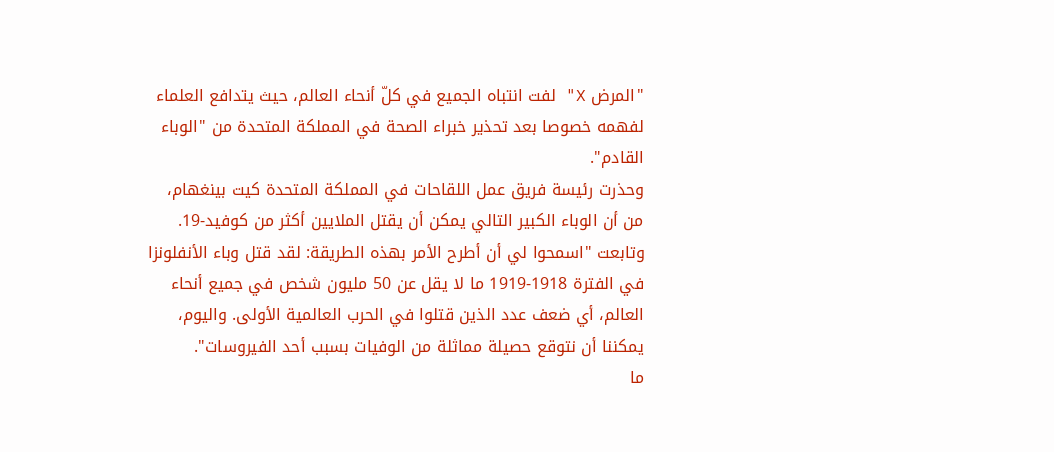"المرض X" لفت انتباه الجميع في كلّ أنحاء العالم، حيث يتدافع العلماء لفهمه خصوصا بعد تحذير خبراء الصحة في المملكة المتحدة من "الوباء القادم".
وحذرت رئيسة فريق عمل اللقاحات في المملكة المتحدة كيت بينغهام، من أن الوباء الكبير التالي يمكن أن يقتل الملايين أكثر من كوفيد-19.
وتابعت "اسمحوا لي أن أطرح الأمر بهذه الطريقة: لقد قتل وباء الأنفلونزا في الفترة 1918-1919 ما لا يقل عن 50 مليون شخص في جميع أنحاء العالم، أي ضعف عدد الذين قتلوا في الحرب العالمية الأولى. واليوم، يمكننا أن نتوقع حصيلة مماثلة من الوفيات بسبب أحد الفيروسات".
ما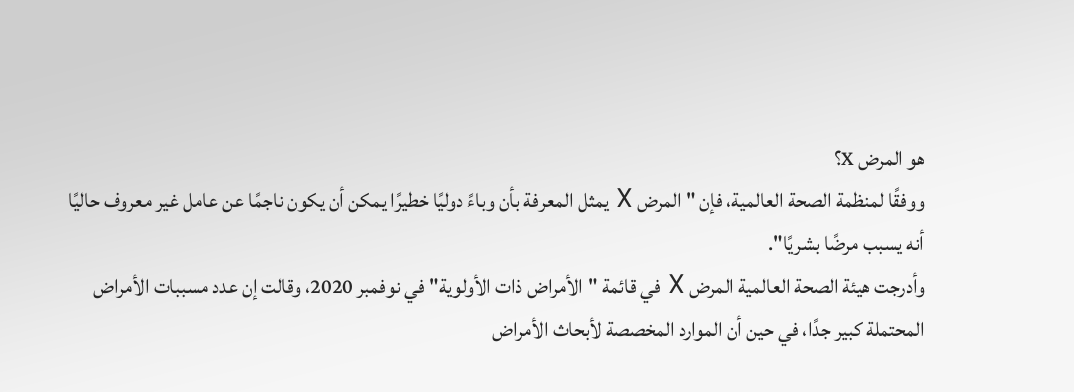هو المرض X؟
ووفقًا لمنظمة الصحة العالمية، فإن "المرض X يمثل المعرفة بأن وباءً دوليًا خطيرًا يمكن أن يكون ناجمًا عن عامل غير معروف حاليًا أنه يسبب مرضًا بشريًا".
وأدرجت هيئة الصحة العالمية المرض X في قائمة "الأمراض ذات الأولوية" في نوفمبر 2020، وقالت إن عدد مسببات الأمراض المحتملة كبير جدًا، في حين أن الموارد المخصصة لأبحاث الأمراض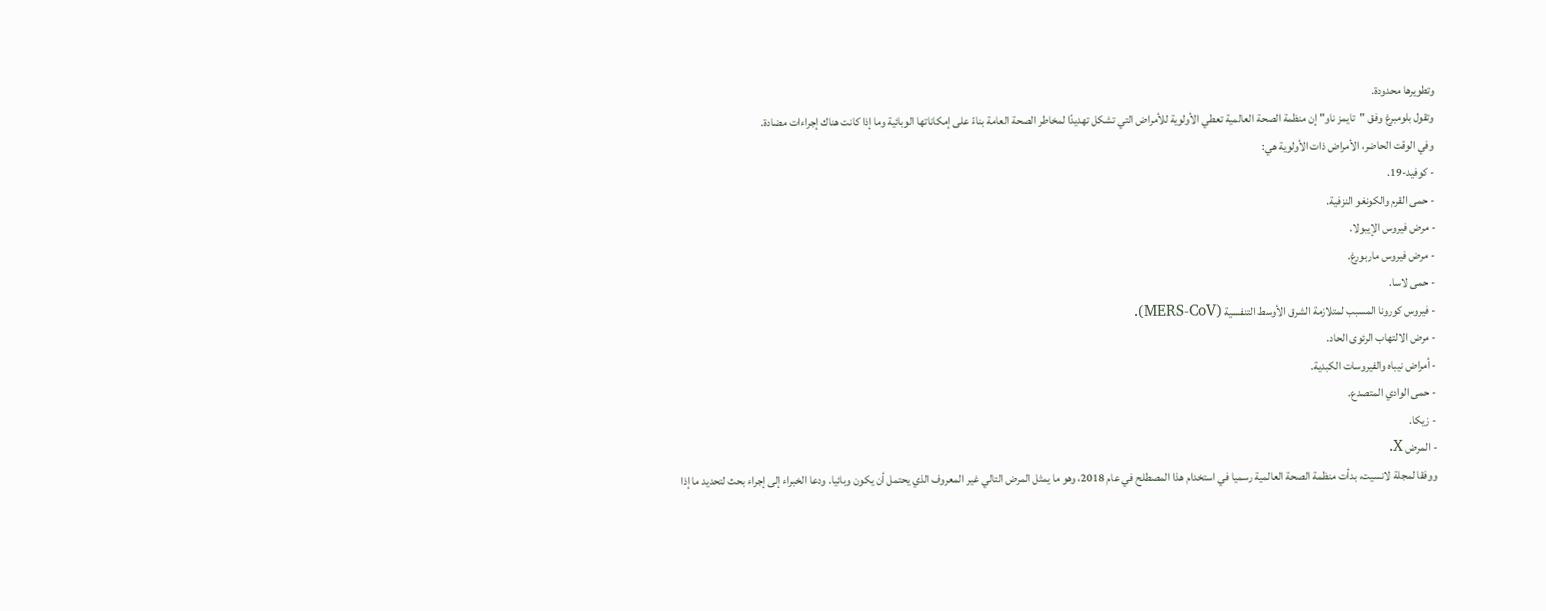وتطويرها محدودة.
وتقول بلومبرغ وفق "تايمز ناو" إن منظمة الصحة العالمية تعطي الأولوية للأمراض التي تشكل تهديدًا لمخاطر الصحة العامة بناءً على إمكاناتها الوبائية وما إذا كانت هناك إجراءات مضادة.
وفي الوقت الحاضر، الأمراض ذات الأولوية هي:
- كوفيد-19.
- حمى القرم والكونغو النزفية.
- مرض فيروس الإيبولا.
- مرض فيروس ماربورغ.
- حمى لاسا.
- فيروس كورونا المسبب لمتلازمة الشرق الأوسط التنفسية (MERS-CoV).
- مرض الالتهاب الرئوى الحاد.
- أمراض نيباه والفيروسات الكبدية.
- حمى الوادي المتصدع.
- زيكا.
- المرض X.
ووفقا لمجلة لانسيت، بدأت منظمة الصحة العالمية رسميا في استخدام هذا المصطلح في عام 2018، وهو ما يمثل المرض التالي غير المعروف الذي يحتمل أن يكون وبائيا. ودعا الخبراء إلى إجراء بحث لتحديد ما إذا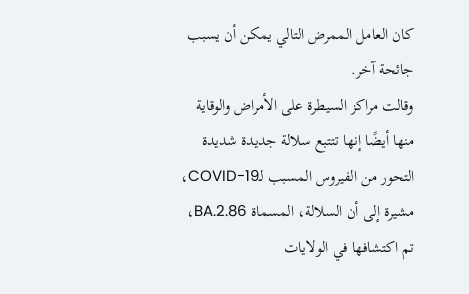كان العامل الممرض التالي يمكن أن يسبب جائحة آخر.
وقالت مراكز السيطرة على الأمراض والوقاية منها أيضًا إنها تتتبع سلالة جديدة شديدة التحور من الفيروس المسبب لـCOVID-19، مشيرة إلى أن السلالة، المسماة BA.2.86، تم اكتشافها في الولايات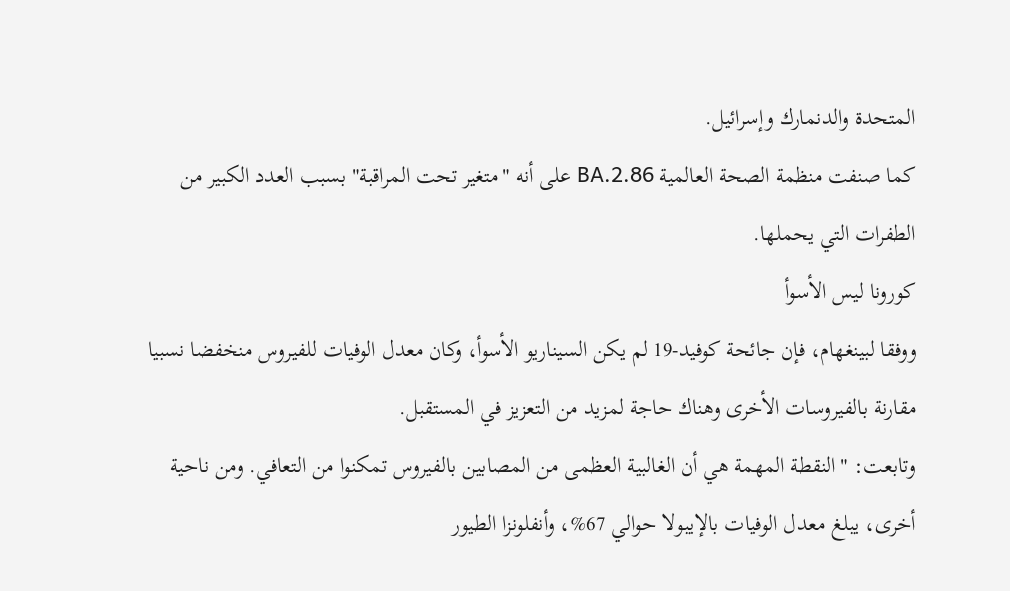المتحدة والدنمارك وإسرائيل.
كما صنفت منظمة الصحة العالمية BA.2.86 على أنه "متغير تحت المراقبة" بسبب العدد الكبير من الطفرات التي يحملها.
كورونا ليس الأسوأ
ووفقا لبينغهام، فإن جائحة كوفيد-19 لم يكن السيناريو الأسوأ، وكان معدل الوفيات للفيروس منخفضا نسبيا مقارنة بالفيروسات الأخرى وهناك حاجة لمزيد من التعزيز في المستقبل.
وتابعت: "النقطة المهمة هي أن الغالبية العظمى من المصابين بالفيروس تمكنوا من التعافي. ومن ناحية أخرى، يبلغ معدل الوفيات بالإيبولا حوالي 67%، وأنفلونزا الطيور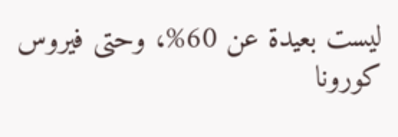ليست بعيدة عن 60%، وحتى فيروس كورونا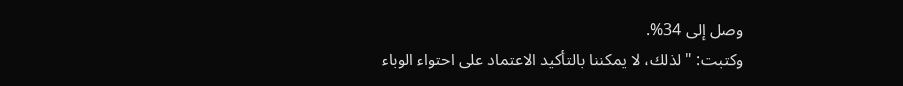وصل إلى 34%.
وكتبت: "لذلك، لا يمكننا بالتأكيد الاعتماد على احتواء الوباء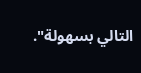التالي بسهولة".